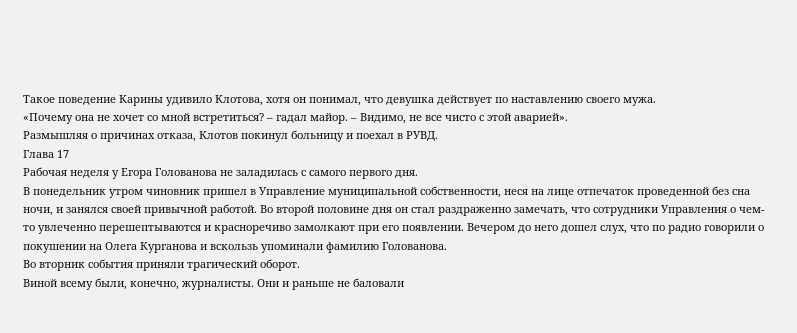Такое поведение Карины удивило Клотова, хотя он понимал, что девушка действует по наставлению своего мужа.
«Почему она не хочет со мной встретиться? – гадал майор. – Видимо, не все чисто с этой аварией».
Размышляя о причинах отказа, Клотов покинул больницу и поехал в РУВД.
Глава 17
Рабочая неделя у Егора Голованова не заладилась с самого первого дня.
В понедельник утром чиновник пришел в Управление муниципальной собственности, неся на лице отпечаток проведенной без сна ночи, и занялся своей привычной работой. Во второй половине дня он стал раздраженно замечать, что сотрудники Управления о чем-то увлеченно перешептываются и красноречиво замолкают при его появлении. Вечером до него дошел слух, что по радио говорили о покушении на Олега Курганова и вскользь упоминали фамилию Голованова.
Во вторник события приняли трагический оборот.
Виной всему были, конечно, журналисты. Они и раньше не баловали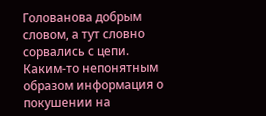Голованова добрым словом, а тут словно сорвались с цепи.
Каким-то непонятным образом информация о покушении на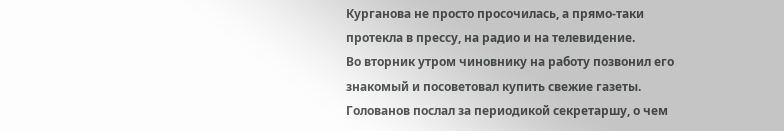Курганова не просто просочилась, а прямо-таки протекла в прессу, на радио и на телевидение.
Во вторник утром чиновнику на работу позвонил его знакомый и посоветовал купить свежие газеты. Голованов послал за периодикой секретаршу, о чем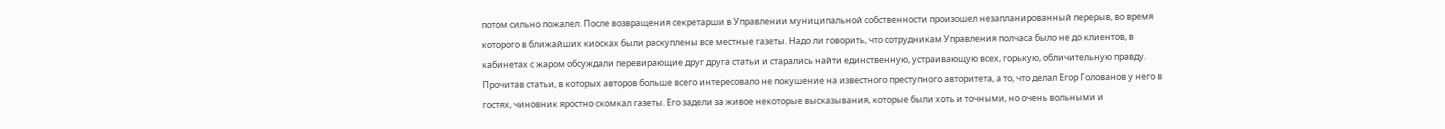потом сильно пожалел. После возвращения секретарши в Управлении муниципальной собственности произошел незапланированный перерыв, во время которого в ближайших киосках были раскуплены все местные газеты. Надо ли говорить, что сотрудникам Управления полчаса было не до клиентов, в кабинетах с жаром обсуждали перевирающие друг друга статьи и старались найти единственную, устраивающую всех, горькую, обличительную правду.
Прочитав статьи, в которых авторов больше всего интересовало не покушение на известного преступного авторитета, а то, что делал Егор Голованов у него в гостях, чиновник яростно скомкал газеты. Его задели за живое некоторые высказывания, которые были хоть и точными, но очень вольными и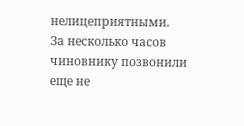нелицеприятными.
За несколько часов чиновнику позвонили еще не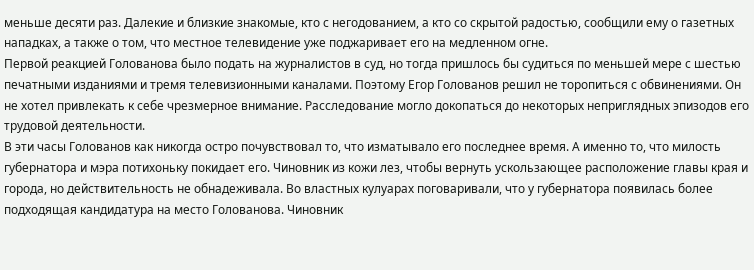меньше десяти раз. Далекие и близкие знакомые, кто с негодованием, а кто со скрытой радостью, сообщили ему о газетных нападках, а также о том, что местное телевидение уже поджаривает его на медленном огне.
Первой реакцией Голованова было подать на журналистов в суд, но тогда пришлось бы судиться по меньшей мере с шестью печатными изданиями и тремя телевизионными каналами. Поэтому Егор Голованов решил не торопиться с обвинениями. Он не хотел привлекать к себе чрезмерное внимание. Расследование могло докопаться до некоторых неприглядных эпизодов его трудовой деятельности.
В эти часы Голованов как никогда остро почувствовал то, что изматывало его последнее время. А именно то, что милость губернатора и мэра потихоньку покидает его. Чиновник из кожи лез, чтобы вернуть ускользающее расположение главы края и города, но действительность не обнадеживала. Во властных кулуарах поговаривали, что у губернатора появилась более подходящая кандидатура на место Голованова. Чиновник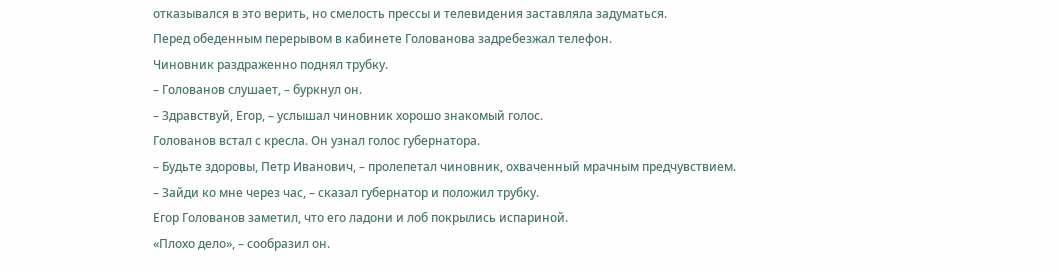отказывался в это верить, но смелость прессы и телевидения заставляла задуматься.
Перед обеденным перерывом в кабинете Голованова задребезжал телефон.
Чиновник раздраженно поднял трубку.
– Голованов слушает, – буркнул он.
– Здравствуй, Егор, – услышал чиновник хорошо знакомый голос.
Голованов встал с кресла. Он узнал голос губернатора.
– Будьте здоровы, Петр Иванович, – пролепетал чиновник, охваченный мрачным предчувствием.
– Зайди ко мне через час, – сказал губернатор и положил трубку.
Егор Голованов заметил, что его ладони и лоб покрылись испариной.
«Плохо дело», – сообразил он.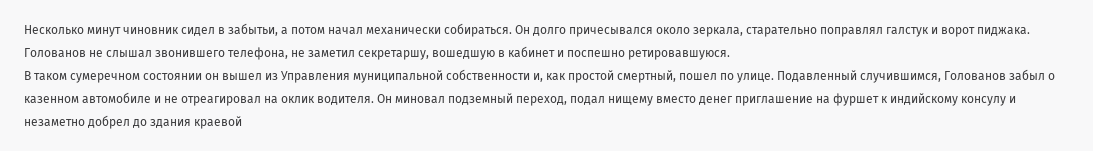Несколько минут чиновник сидел в забытьи, а потом начал механически собираться. Он долго причесывался около зеркала, старательно поправлял галстук и ворот пиджака. Голованов не слышал звонившего телефона, не заметил секретаршу, вошедшую в кабинет и поспешно ретировавшуюся.
В таком сумеречном состоянии он вышел из Управления муниципальной собственности и, как простой смертный, пошел по улице. Подавленный случившимся, Голованов забыл о казенном автомобиле и не отреагировал на оклик водителя. Он миновал подземный переход, подал нищему вместо денег приглашение на фуршет к индийскому консулу и незаметно добрел до здания краевой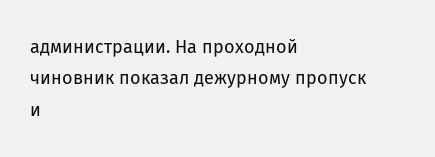администрации. На проходной чиновник показал дежурному пропуск и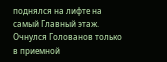поднялся на лифте на самый Главный этаж.
Очнулся Голованов только в приемной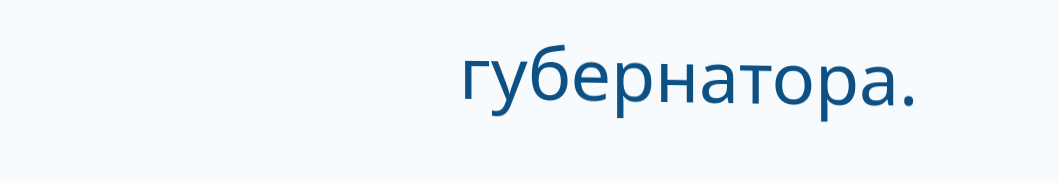губернатора.